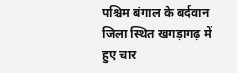पश्चिम बंगाल के बर्दवान जिला स्थित खगड़ागढ़ में हुए चार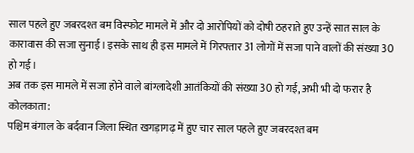साल पहले हुए जबरदश्त बम विस्फोट मामले में और दो आरोपियों को दोषी ठहराते हुए उन्हें सात साल के कारावास की सजा सुनाई। इसके साथ ही इस मामले में गिरफ्तार 31 लोगों में सजा पाने वालों की संख्या 30 हो गई।
अब तक इस मामले में सजा होने वाले बांग्लादेशी आतंकियों की संख्या 30 हो गई, अभी भी दो फरार है
कोलकाता:
पश्चिम बंगाल के बर्दवान जिला स्थित खगड़ागढ़ में हुए चार साल पहले हुए जबरदश्त बम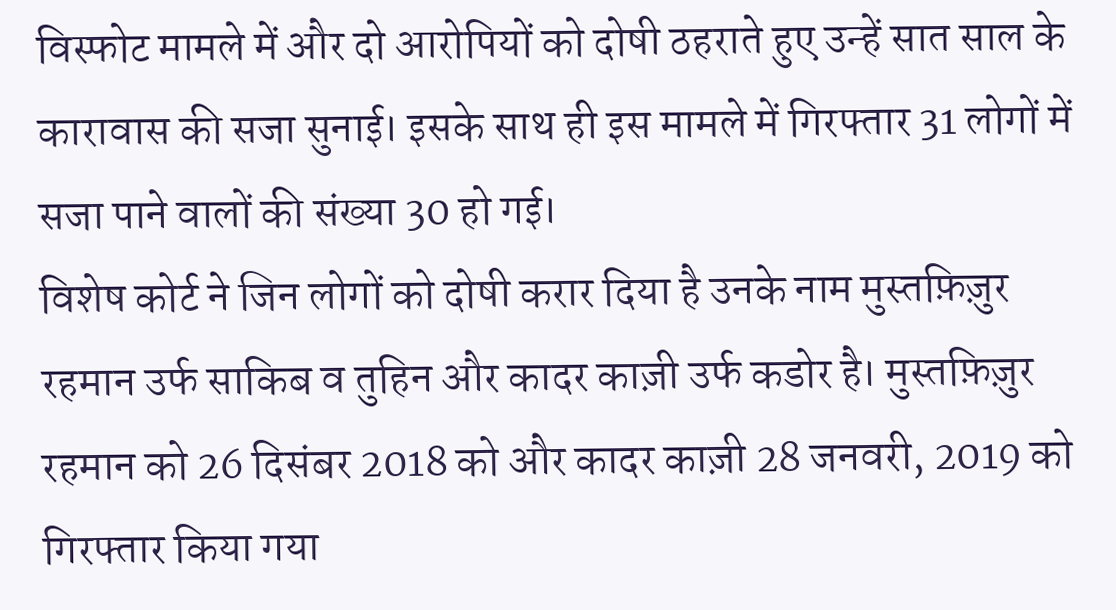विस्फोट मामले में और दो आरोपियों को दोषी ठहराते हुए उन्हें सात साल के कारावास की सजा सुनाई। इसके साथ ही इस मामले में गिरफ्तार 31 लोगों में सजा पाने वालों की संख्या 30 हो गई।
विशेष कोर्ट ने जिन लोगों को दोषी करार दिया है उनके नाम मुस्तफ़िज़ुर रहमान उर्फ साकिब व तुहिन और कादर काज़ी उर्फ कडोर है। मुस्तफ़िज़ुर रहमान को 26 दिसंबर 2018 को और कादर काज़ी 28 जनवरी, 2019 को गिरफ्तार किया गया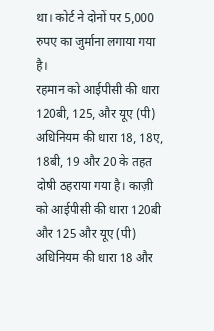था। कोर्ट ने दोनों पर 5,000 रुपए का जुर्माना लगाया गया है।
रहमान को आईपीसी की धारा 120बी, 125, और यूए (पी) अधिनियम की धारा 18, 18ए, 18बी, 19 और 20 के तहत दोषी ठहराया गया है। काज़ी को आईपीसी की धारा 120बी और 125 और यूए (पी) अधिनियम की धारा 18 और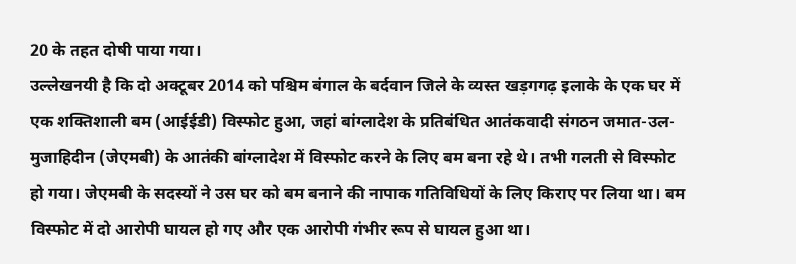20 के तहत दोषी पाया गया।
उल्लेखनयी है कि दो अक्टूबर 2014 को पश्चिम बंगाल के बर्दवान जिले के व्यस्त खड़गगढ़ इलाके के एक घर में एक शक्तिशाली बम (आईईडी) विस्फोट हुआ, जहां बांग्लादेश के प्रतिबंधित आतंकवादी संगठन जमात-उल-मुजाहिदीन (जेएमबी) के आतंकी बांग्लादेश में विस्फोट करने के लिए बम बना रहे थे। तभी गलती से विस्फोट हो गया। जेएमबी के सदस्यों ने उस घर को बम बनाने की नापाक गतिविधियों के लिए किराए पर लिया था। बम विस्फोट में दो आरोपी घायल हो गए और एक आरोपी गंभीर रूप से घायल हुआ था।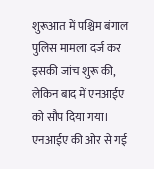शुरूआत में पश्चिम बंगाल पुलिस मामला दर्ज कर इसकी जांच शुरू की, लेकिन बाद में एनआईए को सौप दिया गया। एनआईए की ओर से गई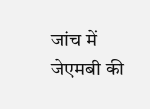जांच में जेएमबी की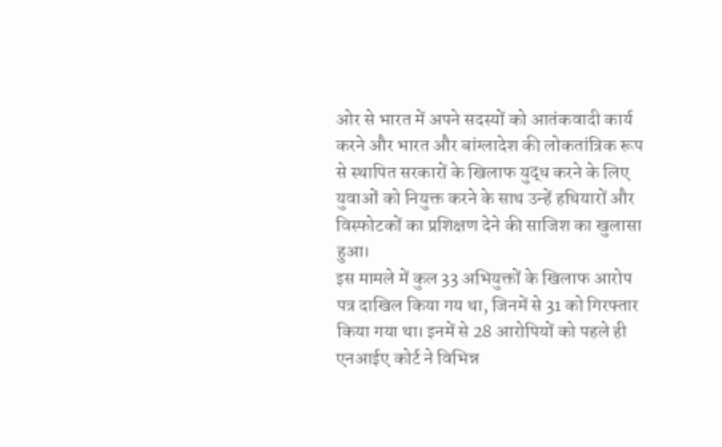ओर से भारत में अपने सदस्यों को आतंकवादी कार्य करने और भारत और बांग्लादेश की लोकतांत्रिक रूप से स्थापित सरकारों के खिलाफ युद्ध करने के लिए युवाओं को नियुक्त करने के साथ उन्हें हथियारों और विस्फोटकों का प्रशिक्षण देने की साजिश का खुलासा हुआ।
इस मामले में कुल 33 अभियुक्तों के खिलाफ आरोप पत्र दाखिल किया गय था, जिनमें से 31 को गिरफ्तार किया गया था। इनमें से 28 आरोपियों को पहले ही एनआईए कोर्ट ने विभिन्न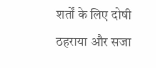शर्तों के लिए दोषी ठहराया और सजा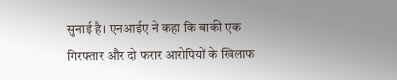सुनाई है। एनआईए ने कहा कि बाकी एक गिरफ्तार और दो फरार आरोपियों के खिलाफ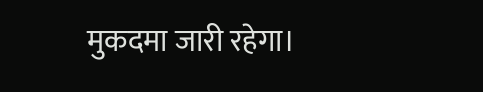मुकदमा जारी रहेगा।